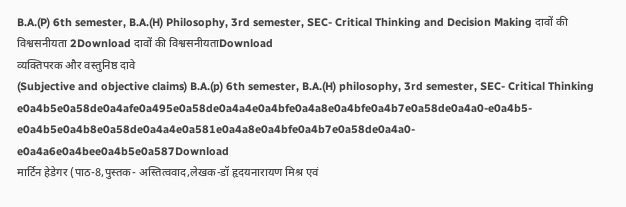B.A.(P) 6th semester, B.A.(H) Philosophy, 3rd semester, SEC- Critical Thinking and Decision Making दावों की विश्वसनीयता 2Download दावों की विश्वसनीयताDownload
व्यक्तिपरक और वस्तुनिष्ठ दावे
(Subjective and objective claims) B.A.(p) 6th semester, B.A.(H) philosophy, 3rd semester, SEC- Critical Thinking e0a4b5e0a58de0a4afe0a495e0a58de0a4a4e0a4bfe0a4a8e0a4bfe0a4b7e0a58de0a4a0-e0a4b5-e0a4b5e0a4b8e0a58de0a4a4e0a581e0a4a8e0a4bfe0a4b7e0a58de0a4a0-e0a4a6e0a4bee0a4b5e0a587Download
मार्टिन हेडेगर (पाठ-8,पुस्तक- अस्तित्ववाद,लेखक-डॉ हृदयनारायण मिश्र एवं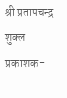श्री प्रतापचन्द्र शुक्ल प्रकाशक-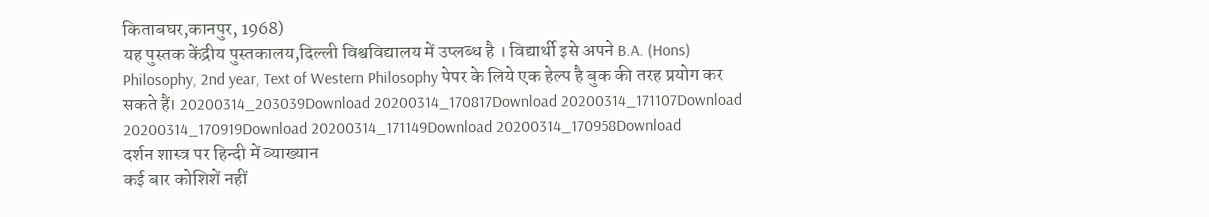किताबघर,कानपुर, 1968)
यह पुस्तक केंद्रीय पुस्तकालय,दिल्ली विश्वविद्यालय में उप्लब्ध है । विद्यार्थी इसे अपने B.A. (Hons) Philosophy, 2nd year, Text of Western Philosophy पेपर के लिये एक हेल्प है बुक की तरह प्रयोग कर सकते हैं। 20200314_203039Download 20200314_170817Download 20200314_171107Download 20200314_170919Download 20200314_171149Download 20200314_170958Download
दर्शन शास्त्र पर हिन्दी में व्याख्यान
कई बार कोशिशें नहीं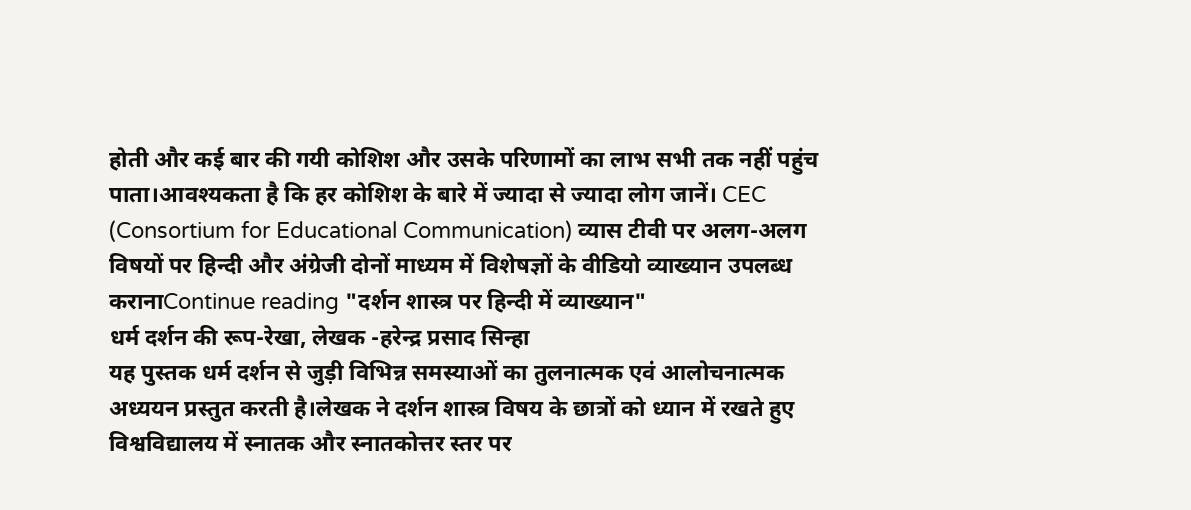होती और कई बार की गयी कोशिश और उसके परिणामों का लाभ सभी तक नहीं पहुंच पाता।आवश्यकता है कि हर कोशिश के बारे में ज्यादा से ज्यादा लोग जानें। CEC (Consortium for Educational Communication) व्यास टीवी पर अलग-अलग विषयों पर हिन्दी और अंग्रेजी दोनों माध्यम में विशेषज्ञों के वीडियो व्याख्यान उपलब्ध करानाContinue reading "दर्शन शास्त्र पर हिन्दी में व्याख्यान"
धर्म दर्शन की रूप-रेखा, लेखक -हरेन्द्र प्रसाद सिन्हा
यह पुस्तक धर्म दर्शन से जुड़ी विभिन्न समस्याओं का तुलनात्मक एवं आलोचनात्मक अध्ययन प्रस्तुत करती है।लेखक ने दर्शन शास्त्र विषय के छात्रों को ध्यान में रखते हुए विश्वविद्यालय में स्नातक और स्नातकोत्तर स्तर पर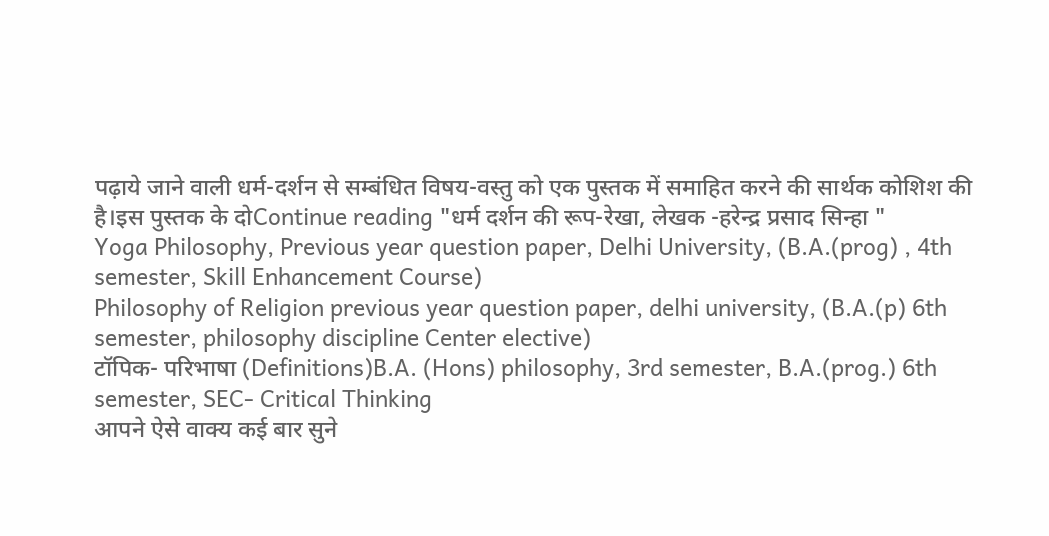पढ़ाये जाने वाली धर्म-दर्शन से सम्बंधित विषय-वस्तु को एक पुस्तक में समाहित करने की सार्थक कोशिश की है।इस पुस्तक के दोContinue reading "धर्म दर्शन की रूप-रेखा, लेखक -हरेन्द्र प्रसाद सिन्हा "
Yoga Philosophy, Previous year question paper, Delhi University, (B.A.(prog) , 4th semester, Skill Enhancement Course)
Philosophy of Religion previous year question paper, delhi university, (B.A.(p) 6th semester, philosophy discipline Center elective)
टॉपिक- परिभाषा (Definitions)B.A. (Hons) philosophy, 3rd semester, B.A.(prog.) 6th semester, SEC- Critical Thinking
आपने ऐसे वाक्य कई बार सुने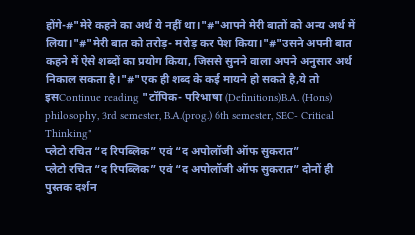होंगे-#"मेरे कहने का अर्थ ये नहीं था।"#"आपने मेरी बातों को अन्य अर्थ में लिया।"#"मेरी बात को तरोड़- मरोड़ कर पेश किया।"#"उसने अपनी बात कहने में ऐसे शब्दों का प्रयोग किया, जिससे सुनने वाला अपने अनुसार अर्थ निकाल सकता है।"#"एक ही शब्द के कई मायने हो सकते है,ये तो इसContinue reading "टॉपिक- परिभाषा (Definitions)B.A. (Hons) philosophy, 3rd semester, B.A.(prog.) 6th semester, SEC- Critical Thinking"
प्लेटो रचित “द रिपब्लिक” एवं “द अपोलॉजी ऑफ सुकरात”
प्लेटो रचित “द रिपब्लिक” एवं “द अपोलॉजी ऑफ सुकरात” दोनों ही पुस्तक दर्शन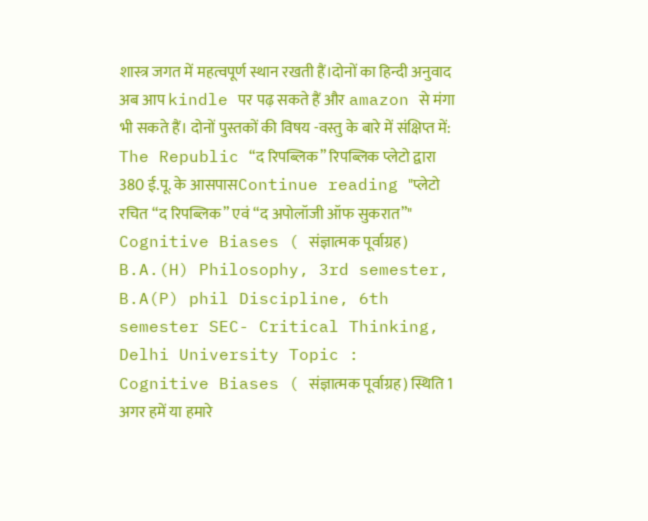शास्त्र जगत में महत्वपूर्ण स्थान रखती हैं।दोनों का हिन्दी अनुवाद अब आप kindle पर पढ़ सकते हैं और amazon से मंगा भी सकते हैं। दोनों पुस्तकों की विषय -वस्तु के बारे में संक्षिप्त में: The Republic “द रिपब्लिक” रिपब्लिक प्लेटो द्वारा 380 ई.पू. के आसपासContinue reading "प्लेटो रचित “द रिपब्लिक” एवं “द अपोलॉजी ऑफ सुकरात”"
Cognitive Biases ( संज्ञात्मक पूर्वाग्रह)
B.A.(H) Philosophy, 3rd semester, B.A(P) phil Discipline, 6th semester SEC- Critical Thinking, Delhi University Topic : Cognitive Biases ( संज्ञात्मक पूर्वाग्रह) स्थिति 1 अगर हमें या हमारे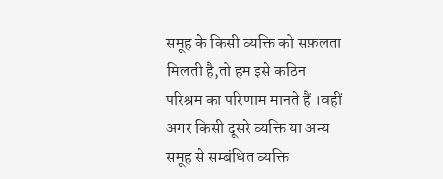समूह के किसी व्यक्ति को सफ़लता मिलती है,तो हम इसे कठिन परिश्रम का परिणाम मानते हैं ।वहीं अगर किसी दूसरे व्यक्ति या अन्य समूह से सम्बंधित व्यक्ति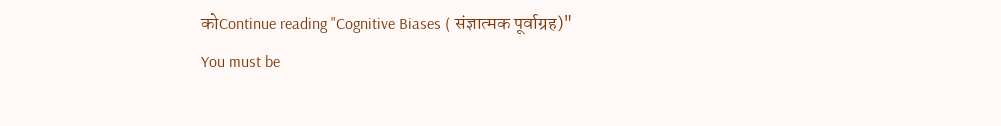कोContinue reading "Cognitive Biases ( संज्ञात्मक पूर्वाग्रह)"
You must be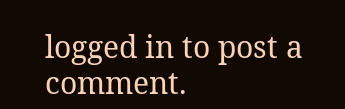logged in to post a comment.